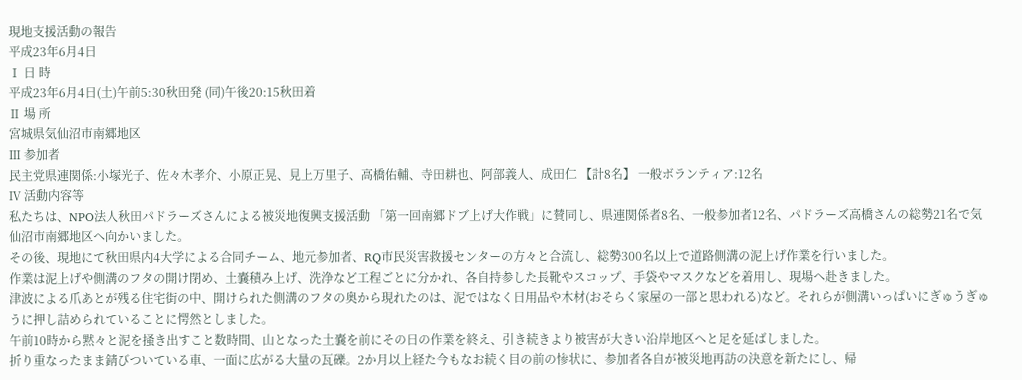現地支援活動の報告
平成23年6月4日
Ⅰ 日 時
平成23年6月4日(土)午前5:30秋田発 (同)午後20:15秋田着
Ⅱ 場 所
宮城県気仙沼市南郷地区
Ⅲ 参加者
民主党県連関係:小塚光子、佐々木孝介、小原正晃、見上万里子、高橋佑輔、寺田耕也、阿部義人、成田仁 【計8名】 一般ボランティア:12名
Ⅳ 活動内容等
私たちは、NPO法人秋田パドラーズさんによる被災地復興支援活動 「第一回南郷ドブ上げ大作戦」に賛同し、県連関係者8名、一般参加者12名、パドラーズ高橋さんの総勢21名で気仙沼市南郷地区へ向かいました。
その後、現地にて秋田県内4大学による合同チーム、地元参加者、RQ市民災害救援センターの方々と合流し、総勢300名以上で道路側溝の泥上げ作業を行いました。
作業は泥上げや側溝のフタの開け閉め、土嚢積み上げ、洗浄など工程ごとに分かれ、各自持参した長靴やスコップ、手袋やマスクなどを着用し、現場へ赴きました。
津波による爪あとが残る住宅街の中、開けられた側溝のフタの奥から現れたのは、泥ではなく日用品や木材(おそらく家屋の一部と思われる)など。それらが側溝いっぱいにぎゅうぎゅうに押し詰められていることに愕然としました。
午前10時から黙々と泥を掻き出すこと数時間、山となった土嚢を前にその日の作業を終え、引き続きより被害が大きい沿岸地区へと足を延ばしました。
折り重なったまま錆びついている車、一面に広がる大量の瓦礫。2か月以上経た今もなお続く目の前の惨状に、参加者各自が被災地再訪の決意を新たにし、帰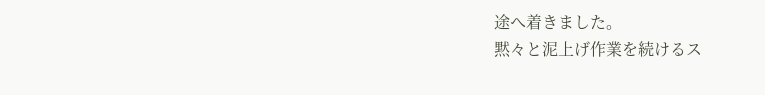途へ着きました。
黙々と泥上げ作業を続けるス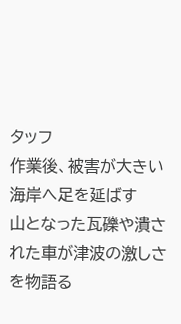タッフ
作業後、被害が大きい海岸へ足を延ばす
山となった瓦礫や潰された車が津波の激しさを物語る